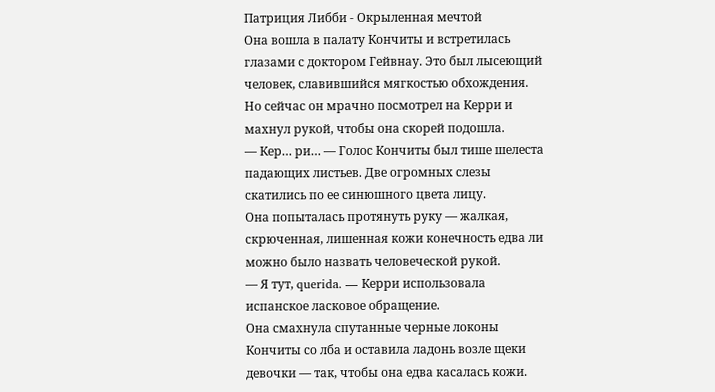Патриция Либби - Окрыленная мечтой
Она вошла в палату Кончиты и встретилась глазами с доктором Гейвнау. Это был лысеющий человек, славившийся мягкостью обхождения. Но сейчас он мрачно посмотрел на Керри и махнул рукой, чтобы она скорей подошла.
— Кер… ри… — Голос Кончиты был тише шелеста падающих листьев. Две огромных слезы скатились по ее синюшного цвета лицу.
Она попыталась протянуть руку — жалкая, скрюченная, лишенная кожи конечность едва ли можно было назвать человеческой рукой.
— Я тут, querida. — Керри использовала испанское ласковое обращение.
Она смахнула спутанные черные локоны Кончиты со лба и оставила ладонь возле щеки девочки — так, чтобы она едва касалась кожи.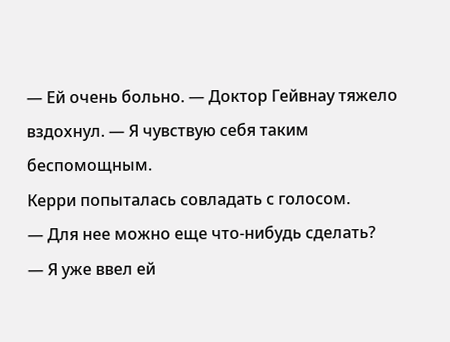— Ей очень больно. — Доктор Гейвнау тяжело вздохнул. — Я чувствую себя таким беспомощным.
Керри попыталась совладать с голосом.
— Для нее можно еще что-нибудь сделать?
— Я уже ввел ей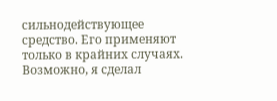сильнодействующее средство. Его применяют только в крайних случаях. Возможно, я сделал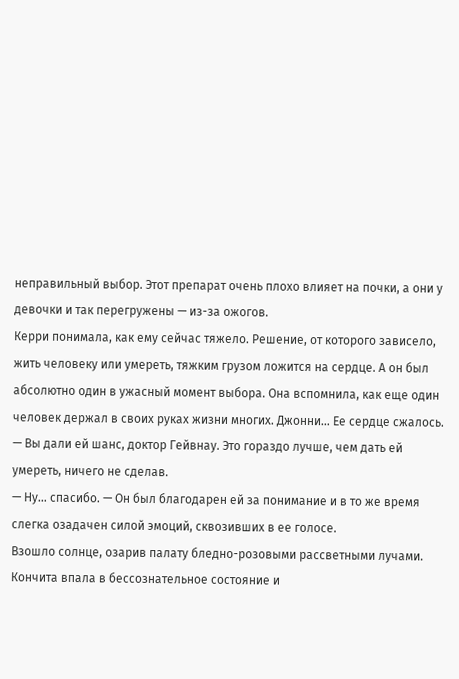неправильный выбор. Этот препарат очень плохо влияет на почки, а они у девочки и так перегружены — из-за ожогов.
Керри понимала, как ему сейчас тяжело. Решение, от которого зависело, жить человеку или умереть, тяжким грузом ложится на сердце. А он был абсолютно один в ужасный момент выбора. Она вспомнила, как еще один человек держал в своих руках жизни многих. Джонни… Ее сердце сжалось.
— Вы дали ей шанс, доктор Гейвнау. Это гораздо лучше, чем дать ей умереть, ничего не сделав.
— Ну… спасибо. — Он был благодарен ей за понимание и в то же время слегка озадачен силой эмоций, сквозивших в ее голосе.
Взошло солнце, озарив палату бледно-розовыми рассветными лучами. Кончита впала в бессознательное состояние и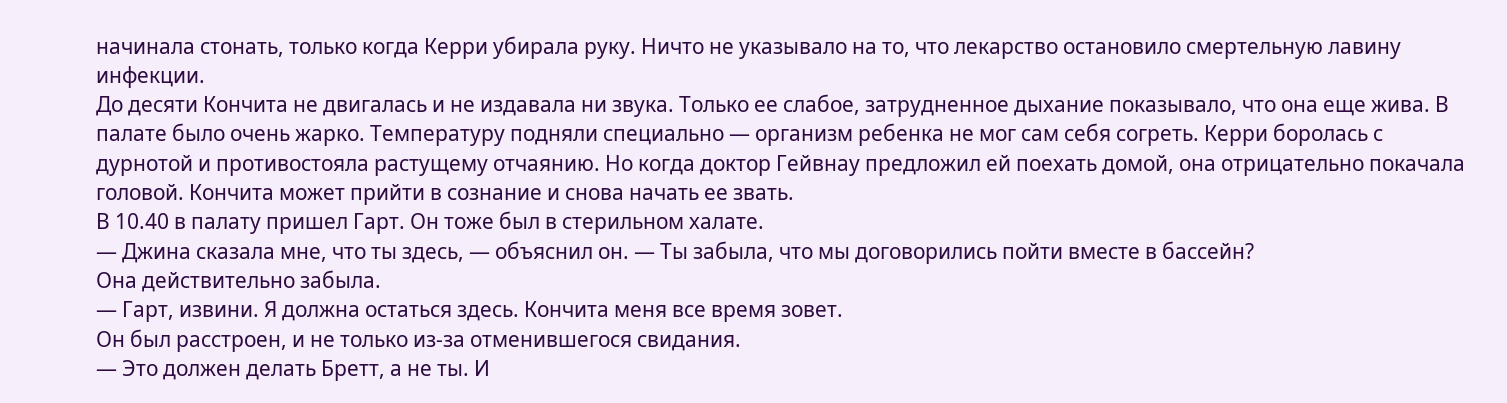начинала стонать, только когда Керри убирала руку. Ничто не указывало на то, что лекарство остановило смертельную лавину инфекции.
До десяти Кончита не двигалась и не издавала ни звука. Только ее слабое, затрудненное дыхание показывало, что она еще жива. В палате было очень жарко. Температуру подняли специально — организм ребенка не мог сам себя согреть. Керри боролась с дурнотой и противостояла растущему отчаянию. Но когда доктор Гейвнау предложил ей поехать домой, она отрицательно покачала головой. Кончита может прийти в сознание и снова начать ее звать.
В 10.40 в палату пришел Гарт. Он тоже был в стерильном халате.
— Джина сказала мне, что ты здесь, — объяснил он. — Ты забыла, что мы договорились пойти вместе в бассейн?
Она действительно забыла.
— Гарт, извини. Я должна остаться здесь. Кончита меня все время зовет.
Он был расстроен, и не только из-за отменившегося свидания.
— Это должен делать Бретт, а не ты. И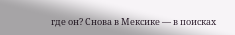где он? Снова в Мексике — в поисках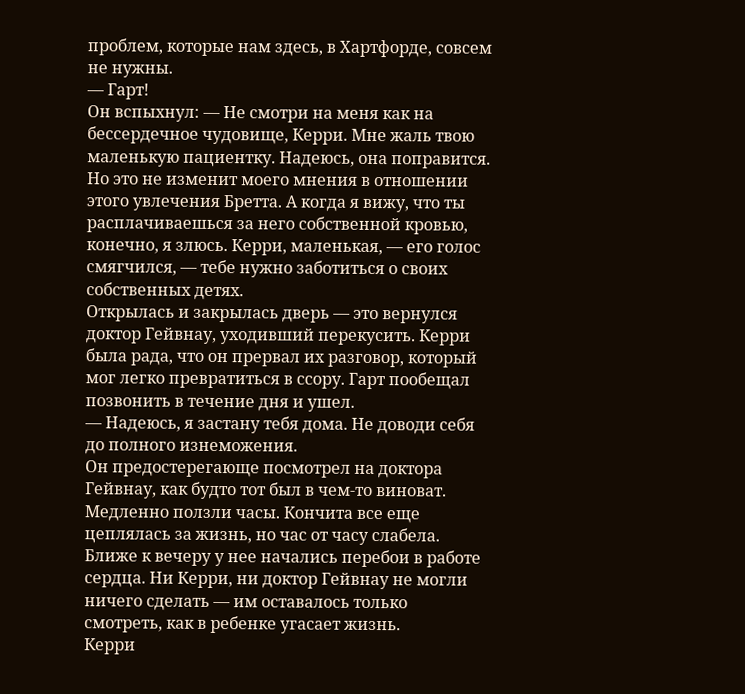проблем, которые нам здесь, в Хартфорде, совсем не нужны.
— Гарт!
Он вспыхнул: — Не смотри на меня как на бессердечное чудовище, Керри. Мне жаль твою маленькую пациентку. Надеюсь, она поправится. Но это не изменит моего мнения в отношении этого увлечения Бретта. А когда я вижу, что ты расплачиваешься за него собственной кровью, конечно, я злюсь. Керри, маленькая, — его голос смягчился, — тебе нужно заботиться о своих собственных детях.
Открылась и закрылась дверь — это вернулся доктор Гейвнау, уходивший перекусить. Керри была рада, что он прервал их разговор, который мог легко превратиться в ссору. Гарт пообещал позвонить в течение дня и ушел.
— Надеюсь, я застану тебя дома. Не доводи себя до полного изнеможения.
Он предостерегающе посмотрел на доктора Гейвнау, как будто тот был в чем-то виноват.
Медленно ползли часы. Кончита все еще цеплялась за жизнь, но час от часу слабела. Ближе к вечеру у нее начались перебои в работе сердца. Ни Керри, ни доктор Гейвнау не могли ничего сделать — им оставалось только смотреть, как в ребенке угасает жизнь.
Керри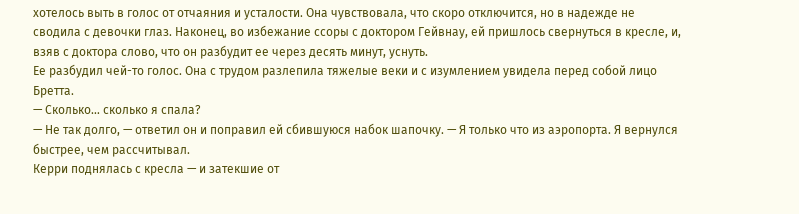хотелось выть в голос от отчаяния и усталости. Она чувствовала, что скоро отключится, но в надежде не сводила с девочки глаз. Наконец, во избежание ссоры с доктором Гейвнау, ей пришлось свернуться в кресле, и, взяв с доктора слово, что он разбудит ее через десять минут, уснуть.
Ее разбудил чей-то голос. Она с трудом разлепила тяжелые веки и с изумлением увидела перед собой лицо Бретта.
— Сколько… сколько я спала?
— Не так долго, — ответил он и поправил ей сбившуюся набок шапочку. — Я только что из аэропорта. Я вернулся быстрее, чем рассчитывал.
Керри поднялась с кресла — и затекшие от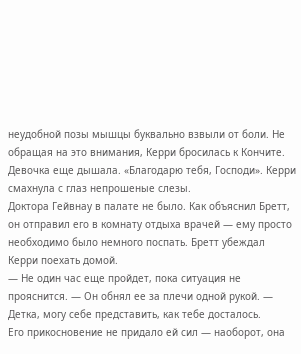неудобной позы мышцы буквально взвыли от боли. Не обращая на это внимания, Керри бросилась к Кончите. Девочка еще дышала. «Благодарю тебя, Господи». Керри смахнула с глаз непрошеные слезы.
Доктора Гейвнау в палате не было. Как объяснил Бретт, он отправил его в комнату отдыха врачей — ему просто необходимо было немного поспать. Бретт убеждал Керри поехать домой.
— Не один час еще пройдет, пока ситуация не прояснится. — Он обнял ее за плечи одной рукой. — Детка, могу себе представить, как тебе досталось.
Его прикосновение не придало ей сил — наоборот, она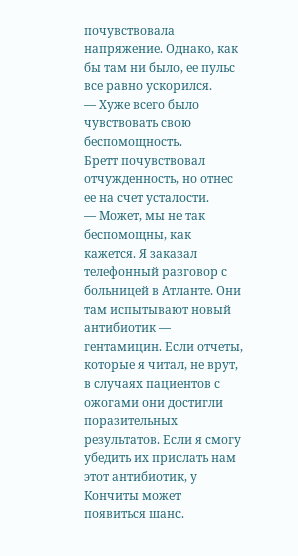почувствовала напряжение. Однако, как бы там ни было, ее пульс все равно ускорился.
— Хуже всего было чувствовать свою беспомощность.
Бретт почувствовал отчужденность, но отнес ее на счет усталости.
— Может, мы не так беспомощны, как кажется. Я заказал телефонный разговор с больницей в Атланте. Они там испытывают новый антибиотик — гентамицин. Если отчеты, которые я читал, не врут, в случаях пациентов с ожогами они достигли поразительных результатов. Если я смогу убедить их прислать нам этот антибиотик, у Кончиты может появиться шанс.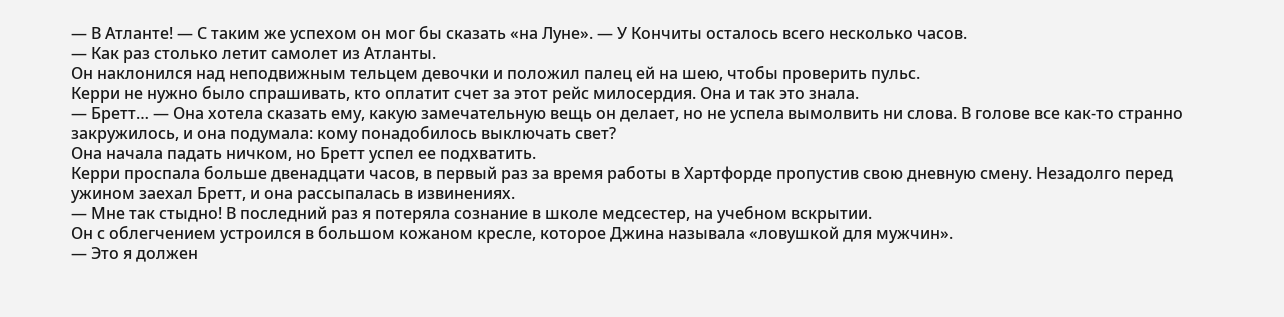— В Атланте! — С таким же успехом он мог бы сказать «на Луне». — У Кончиты осталось всего несколько часов.
— Как раз столько летит самолет из Атланты.
Он наклонился над неподвижным тельцем девочки и положил палец ей на шею, чтобы проверить пульс.
Керри не нужно было спрашивать, кто оплатит счет за этот рейс милосердия. Она и так это знала.
— Бретт… — Она хотела сказать ему, какую замечательную вещь он делает, но не успела вымолвить ни слова. В голове все как-то странно закружилось, и она подумала: кому понадобилось выключать свет?
Она начала падать ничком, но Бретт успел ее подхватить.
Керри проспала больше двенадцати часов, в первый раз за время работы в Хартфорде пропустив свою дневную смену. Незадолго перед ужином заехал Бретт, и она рассыпалась в извинениях.
— Мне так стыдно! В последний раз я потеряла сознание в школе медсестер, на учебном вскрытии.
Он с облегчением устроился в большом кожаном кресле, которое Джина называла «ловушкой для мужчин».
— Это я должен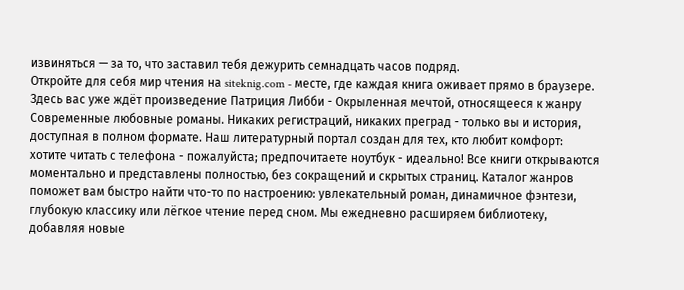извиняться — за то, что заставил тебя дежурить семнадцать часов подряд.
Откройте для себя мир чтения на siteknig.com - месте, где каждая книга оживает прямо в браузере. Здесь вас уже ждёт произведение Патриция Либби - Окрыленная мечтой, относящееся к жанру Современные любовные романы. Никаких регистраций, никаких преград - только вы и история, доступная в полном формате. Наш литературный портал создан для тех, кто любит комфорт: хотите читать с телефона - пожалуйста; предпочитаете ноутбук - идеально! Все книги открываются моментально и представлены полностью, без сокращений и скрытых страниц. Каталог жанров поможет вам быстро найти что-то по настроению: увлекательный роман, динамичное фэнтези, глубокую классику или лёгкое чтение перед сном. Мы ежедневно расширяем библиотеку, добавляя новые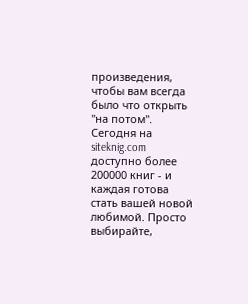произведения, чтобы вам всегда было что открыть "на потом". Сегодня на siteknig.com доступно более 200000 книг - и каждая готова стать вашей новой любимой. Просто выбирайте,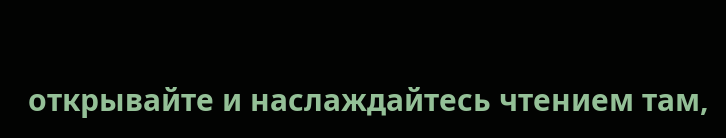открывайте и наслаждайтесь чтением там,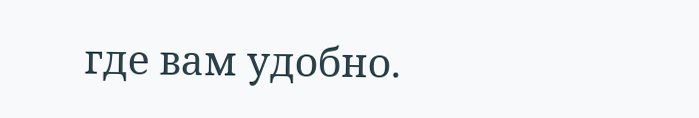где вам удобно.